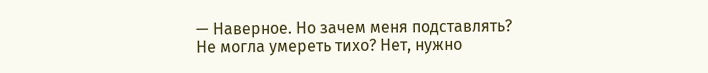— Наверное. Но зачем меня подставлять? Не могла умереть тихо? Нет, нужно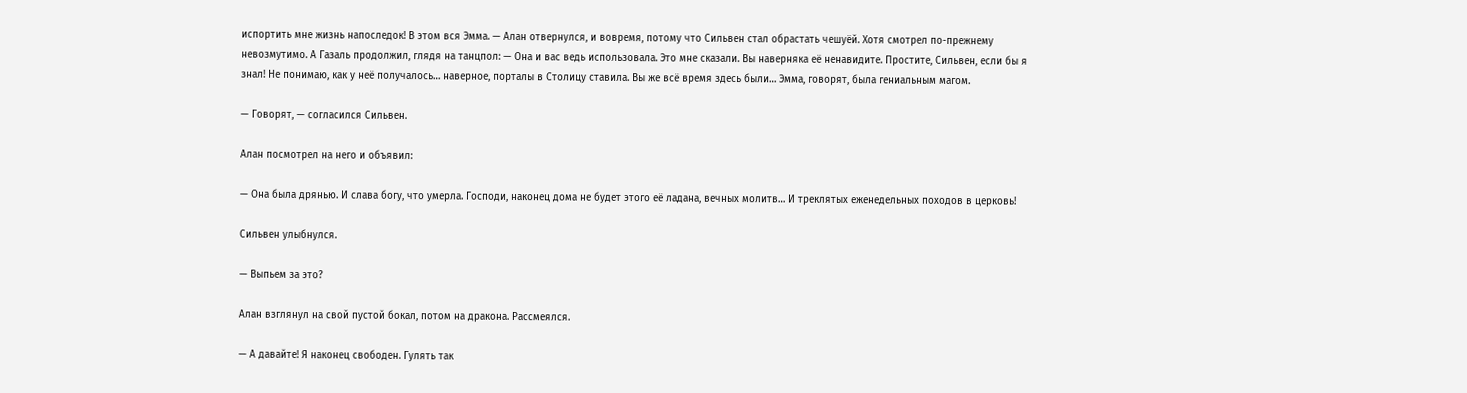испортить мне жизнь напоследок! В этом вся Эмма. — Алан отвернулся, и вовремя, потому что Сильвен стал обрастать чешуёй. Хотя смотрел по-прежнему невозмутимо. А Газаль продолжил, глядя на танцпол: — Она и вас ведь использовала. Это мне сказали. Вы наверняка её ненавидите. Простите, Сильвен, если бы я знал! Не понимаю, как у неё получалось… наверное, порталы в Столицу ставила. Вы же всё время здесь были… Эмма, говорят, была гениальным магом.

— Говорят, — согласился Сильвен.

Алан посмотрел на него и объявил:

— Она была дрянью. И слава богу, что умерла. Господи, наконец дома не будет этого её ладана, вечных молитв… И треклятых еженедельных походов в церковь!

Сильвен улыбнулся.

— Выпьем за это?

Алан взглянул на свой пустой бокал, потом на дракона. Рассмеялся.

— А давайте! Я наконец свободен. Гулять так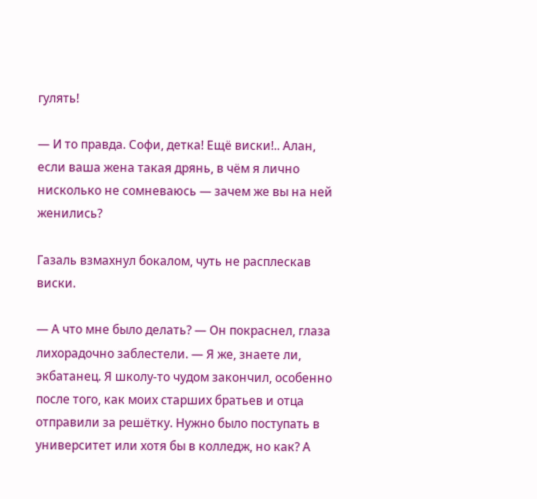гулять!

— И то правда. Софи, детка! Ещё виски!.. Алан, если ваша жена такая дрянь, в чём я лично нисколько не сомневаюсь — зачем же вы на ней женились?

Газаль взмахнул бокалом, чуть не расплескав виски.

— А что мне было делать? — Он покраснел, глаза лихорадочно заблестели. — Я же, знаете ли, экбатанец. Я школу-то чудом закончил, особенно после того, как моих старших братьев и отца отправили за решётку. Нужно было поступать в университет или хотя бы в колледж, но как? А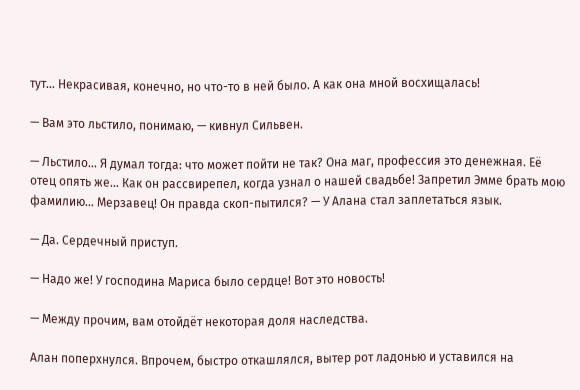тут… Некрасивая, конечно, но что-то в ней было. А как она мной восхищалась!

— Вам это льстило, понимаю, — кивнул Сильвен.

— Льстило… Я думал тогда: что может пойти не так? Она маг, профессия это денежная. Её отец опять же… Как он рассвирепел, когда узнал о нашей свадьбе! Запретил Эмме брать мою фамилию… Мерзавец! Он правда скоп-пытился? — У Алана стал заплетаться язык.

— Да. Сердечный приступ.

— Надо же! У господина Мариса было сердце! Вот это новость!

— Между прочим, вам отойдёт некоторая доля наследства.

Алан поперхнулся. Впрочем, быстро откашлялся, вытер рот ладонью и уставился на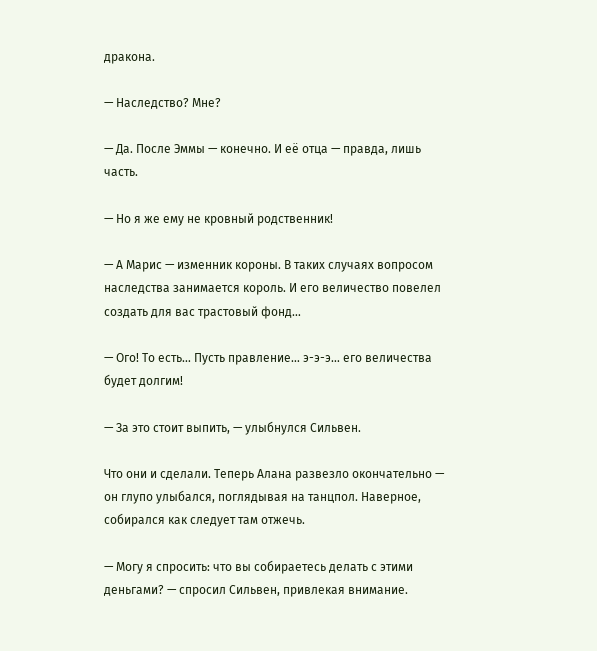дракона.

— Наследство? Мне?

— Да. После Эммы — конечно. И её отца — правда, лишь часть.

— Но я же ему не кровный родственник!

— А Марис — изменник короны. В таких случаях вопросом наследства занимается король. И его величество повелел создать для вас трастовый фонд…

— Ого! То есть… Пусть правление… э-э-э… его величества будет долгим!

— За это стоит выпить, — улыбнулся Сильвен.

Что они и сделали. Теперь Алана развезло окончательно — он глупо улыбался, поглядывая на танцпол. Наверное, собирался как следует там отжечь.

— Могу я спросить: что вы собираетесь делать с этими деньгами? — спросил Сильвен, привлекая внимание.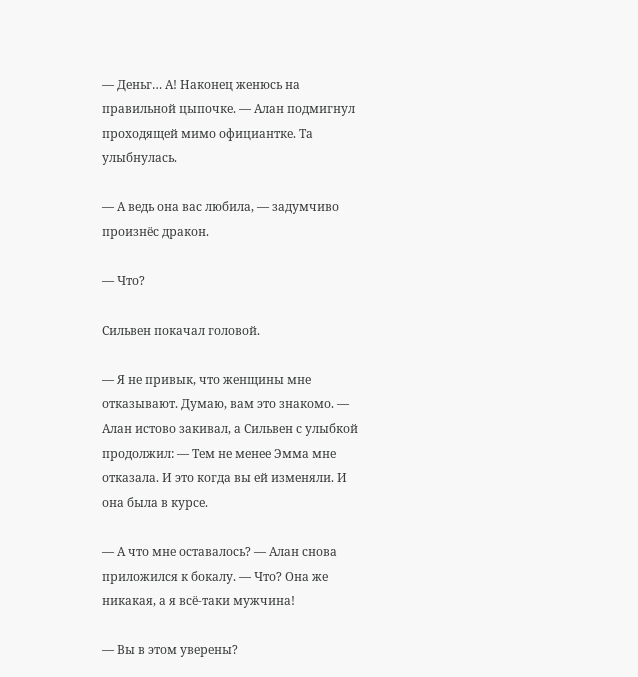— Деньг… А! Наконец женюсь на правильной цыпочке. — Алан подмигнул проходящей мимо официантке. Та улыбнулась.

— А ведь она вас любила, — задумчиво произнёс дракон.

— Что?

Сильвен покачал головой.

— Я не привык, что женщины мне отказывают. Думаю, вам это знакомо. — Алан истово закивал, а Сильвен с улыбкой продолжил: — Тем не менее Эмма мне отказала. И это когда вы ей изменяли. И она была в курсе.

— А что мне оставалось? — Алан снова приложился к бокалу. — Что? Она же никакая, а я всё-таки мужчина!

— Вы в этом уверены?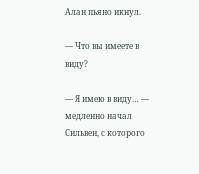Алан пьяно икнул.

— Что вы имеете в виду?

— Я имею в виду… — медленно начал Сильвен, с которого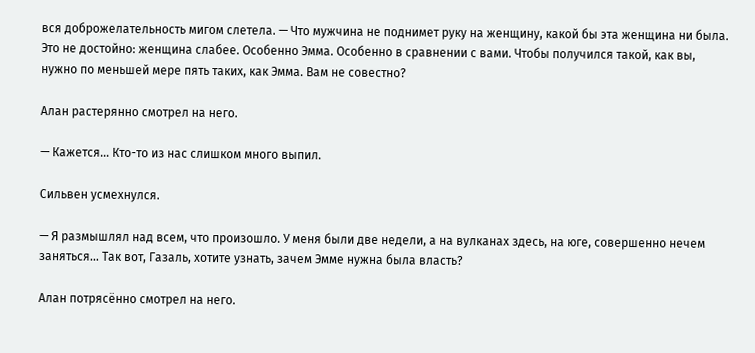вся доброжелательность мигом слетела. — Что мужчина не поднимет руку на женщину, какой бы эта женщина ни была. Это не достойно: женщина слабее. Особенно Эмма. Особенно в сравнении с вами. Чтобы получился такой, как вы, нужно по меньшей мере пять таких, как Эмма. Вам не совестно?

Алан растерянно смотрел на него.

— Кажется… Кто-то из нас слишком много выпил.

Сильвен усмехнулся.

— Я размышлял над всем, что произошло. У меня были две недели, а на вулканах здесь, на юге, совершенно нечем заняться… Так вот, Газаль, хотите узнать, зачем Эмме нужна была власть?

Алан потрясённо смотрел на него.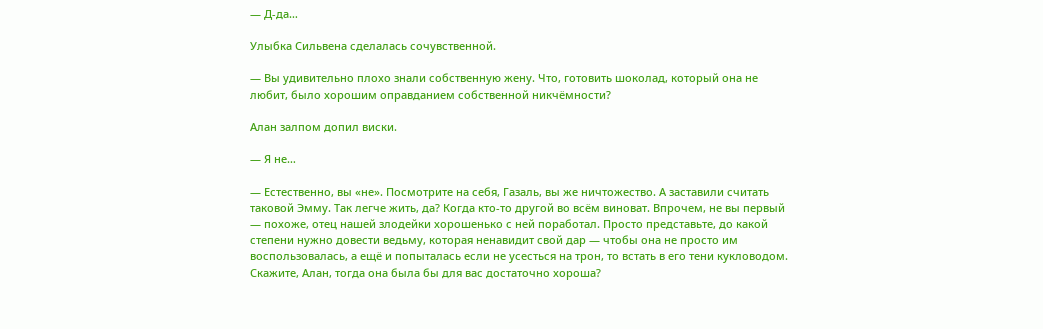— Д-да…

Улыбка Сильвена сделалась сочувственной.

— Вы удивительно плохо знали собственную жену. Что, готовить шоколад, который она не любит, было хорошим оправданием собственной никчёмности?

Алан залпом допил виски.

— Я не…

— Естественно, вы «не». Посмотрите на себя, Газаль, вы же ничтожество. А заставили считать таковой Эмму. Так легче жить, да? Когда кто-то другой во всём виноват. Впрочем, не вы первый — похоже, отец нашей злодейки хорошенько с ней поработал. Просто представьте, до какой степени нужно довести ведьму, которая ненавидит свой дар — чтобы она не просто им воспользовалась, а ещё и попыталась если не усесться на трон, то встать в его тени кукловодом. Скажите, Алан, тогда она была бы для вас достаточно хороша?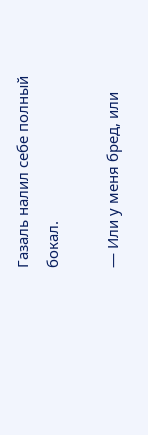Газаль налил себе полный бокал.

— Или у меня бред, или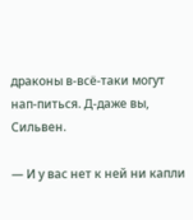драконы в-всё-таки могут нап-питься. Д-даже вы, Сильвен.

— И у вас нет к ней ни капли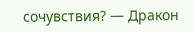сочувствия? — Дракон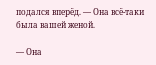подался вперёд. — Она всё-таки была вашей женой.

— Она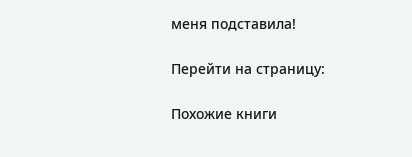меня подставила!

Перейти на страницу:

Похожие книги